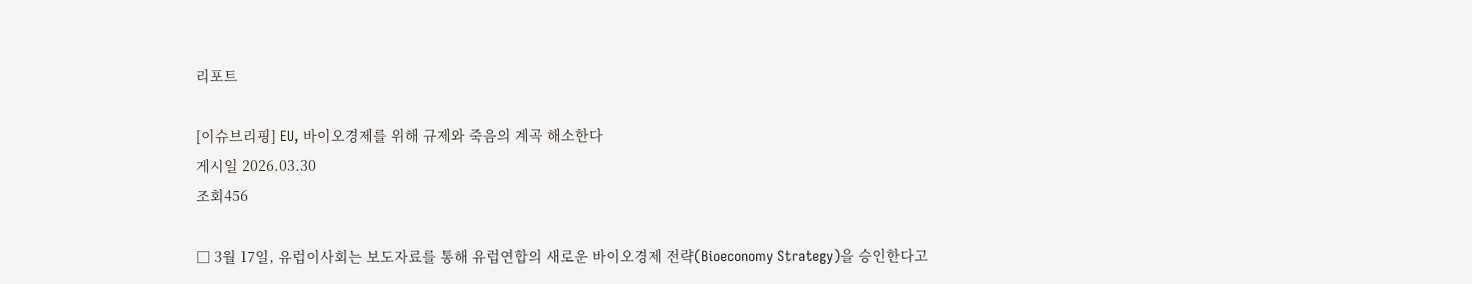리포트

[이슈브리핑] EU, 바이오경제를 위해 규제와 죽음의 계곡 해소한다
게시일 2026.03.30
조회456

□ 3월 17일, 유럽이사회는 보도자료를 통해 유럽연합의 새로운 바이오경제 전략(Bioeconomy Strategy)을 승인한다고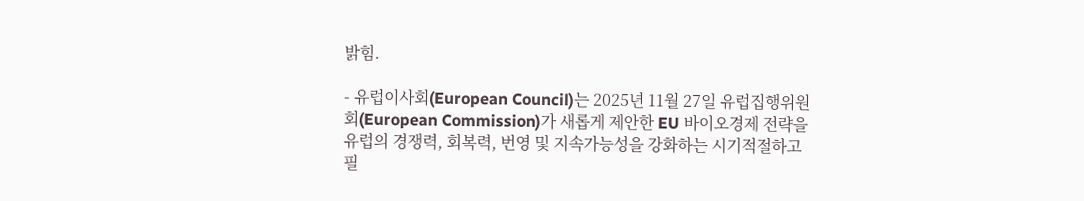밝힘.

- 유럽이사회(European Council)는 2025년 11월 27일 유럽집행위원회(European Commission)가 새롭게 제안한 EU 바이오경제 전략을 유럽의 경쟁력, 회복력, 번영 및 지속가능성을 강화하는 시기적절하고 필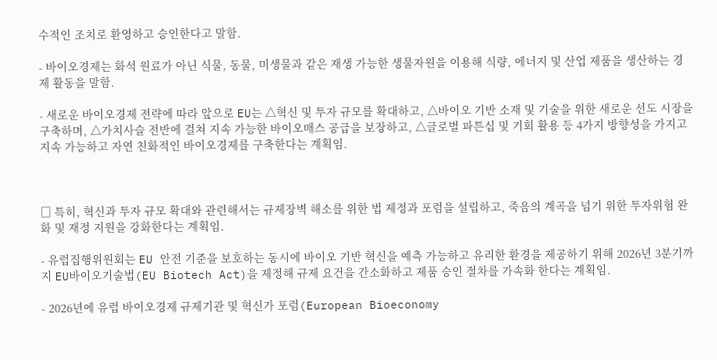수적인 조치로 환영하고 승인한다고 말함.

- 바이오경제는 화석 원료가 아닌 식물, 동물, 미생물과 같은 재생 가능한 생물자원을 이용해 식량, 에너지 및 산업 제품을 생산하는 경제 활동을 말함.

- 새로운 바이오경제 전략에 따라 앞으로 EU는 △혁신 및 투자 규모를 확대하고, △바이오 기반 소재 및 기술을 위한 새로운 선도 시장을 구축하며, △가치사슬 전반에 걸쳐 지속 가능한 바이오매스 공급을 보장하고, △글로벌 파튼십 및 기회 활용 등 4가지 방향성을 가지고 지속 가능하고 자연 친화적인 바이오경제를 구축한다는 계획임.



□ 특히, 혁신과 투자 규모 확대와 관련해서는 규제장벽 해소를 위한 법 제정과 포럼을 설립하고, 죽음의 계곡을 넘기 위한 투자위험 완화 및 재정 지원을 강화한다는 계획임.

- 유럽집행위원회는 EU 안전 기준을 보호하는 동시에 바이오 기반 혁신을 예측 가능하고 유리한 환경을 제공하기 위해 2026년 3분기까지 EU바이오기술법(EU Biotech Act)을 제정해 규제 요건을 간소화하고 제품 승인 절차를 가속화 한다는 계획임.

- 2026년에 유럽 바이오경제 규제기관 및 혁신가 포럼(European Bioeconomy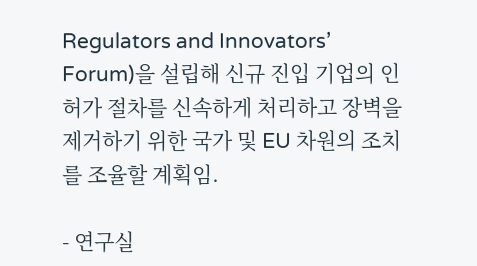Regulators and Innovators’ Forum)을 설립해 신규 진입 기업의 인허가 절차를 신속하게 처리하고 장벽을 제거하기 위한 국가 및 EU 차원의 조치를 조율할 계획임.

- 연구실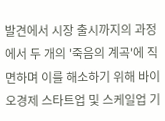발견에서 시장 출시까지의 과정에서 두 개의 '죽음의 계곡'에 직면하며 이를 해소하기 위해 바이오경제 스타트업 및 스케일업 기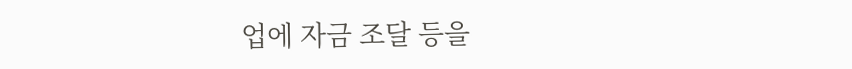업에 자금 조달 등을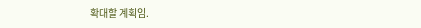확대할 계획임.